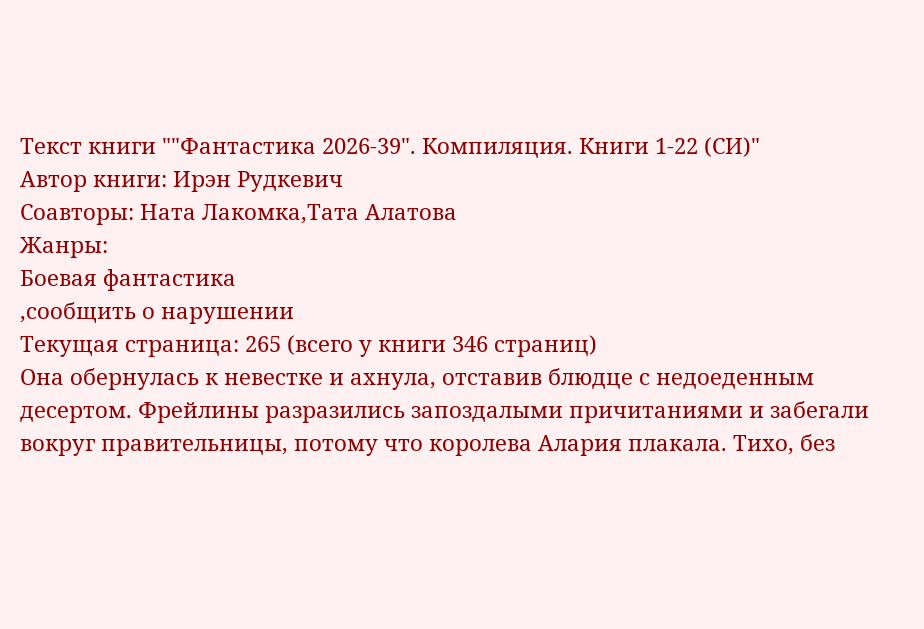Текст книги ""Фантастика 2026-39". Компиляция. Книги 1-22 (СИ)"
Автор книги: Ирэн Рудкевич
Соавторы: Ната Лакомка,Тата Алатова
Жанры:
Боевая фантастика
,сообщить о нарушении
Текущая страница: 265 (всего у книги 346 страниц)
Она обернулась к невестке и ахнула, отставив блюдце с недоеденным десертом. Фрейлины разразились запоздалыми причитаниями и забегали вокруг правительницы, потому что королева Алария плакала. Тихо, без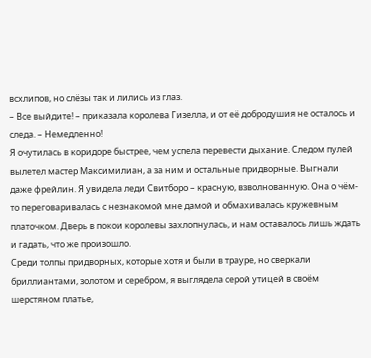всхлипов, но слёзы так и лились из глаз.
– Все выйдите! – приказала королева Гизелла, и от её добродушия не осталось и следа. – Немедленно!
Я очутилась в коридоре быстрее, чем успела перевести дыхание. Следом пулей вылетел мастер Максимилиан, а за ним и остальные придворные. Выгнали даже фрейлин. Я увидела леди Свитборо – красную, взволнованную. Она о чём-то переговаривалась с незнакомой мне дамой и обмахивалась кружевным платочком. Дверь в покои королевы захлопнулась, и нам оставалось лишь ждать и гадать, что же произошло.
Среди толпы придворных, которые хотя и были в трауре, но сверкали бриллиантами, золотом и серебром, я выглядела серой утицей в своём шерстяном платье,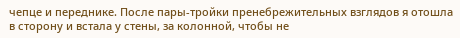чепце и переднике. После пары-тройки пренебрежительных взглядов я отошла в сторону и встала у стены, за колонной, чтобы не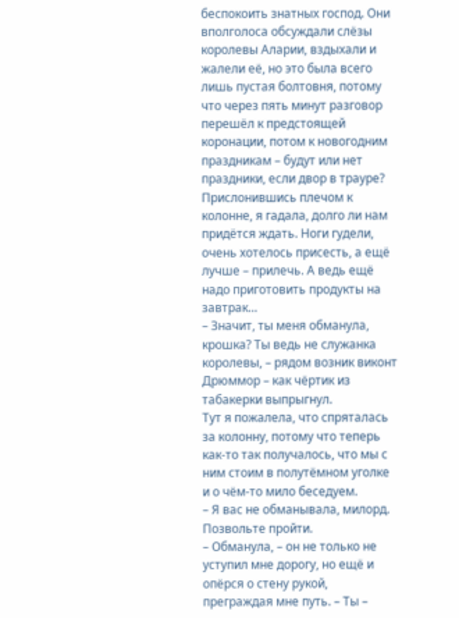беспокоить знатных господ. Они вполголоса обсуждали слёзы королевы Аларии, вздыхали и жалели её, но это была всего лишь пустая болтовня, потому что через пять минут разговор перешёл к предстоящей коронации, потом к новогодним праздникам – будут или нет праздники, если двор в трауре?
Прислонившись плечом к колонне, я гадала, долго ли нам придётся ждать. Ноги гудели, очень хотелось присесть, а ещё лучше – прилечь. А ведь ещё надо приготовить продукты на завтрак…
– Значит, ты меня обманула, крошка? Ты ведь не служанка королевы, – рядом возник виконт Дрюммор – как чёртик из табакерки выпрыгнул.
Тут я пожалела, что спряталась за колонну, потому что теперь как-то так получалось, что мы с ним стоим в полутёмном уголке и о чём-то мило беседуем.
– Я вас не обманывала, милорд. Позвольте пройти.
– Обманула, – он не только не уступил мне дорогу, но ещё и опёрся о стену рукой, преграждая мне путь. – Ты –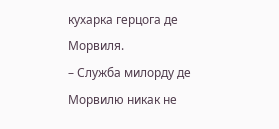кухарка герцога де Морвиля.
– Служба милорду де Морвилю никак не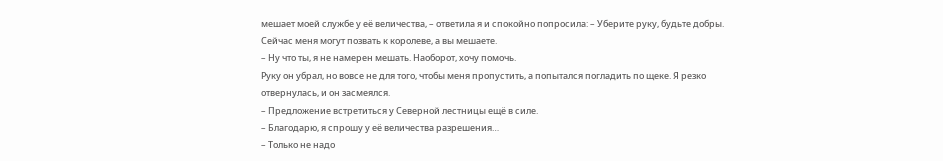мешает моей службе у её величества, – ответила я и спокойно попросила: – Уберите руку, будьте добры. Сейчас меня могут позвать к королеве, а вы мешаете.
– Ну что ты, я не намерен мешать. Наоборот, хочу помочь.
Руку он убрал, но вовсе не для того, чтобы меня пропустить, а попытался погладить по щеке. Я резко отвернулась, и он засмеялся.
– Предложение встретиться у Северной лестницы ещё в силе.
– Благодарю, я спрошу у её величества разрешения…
– Только не надо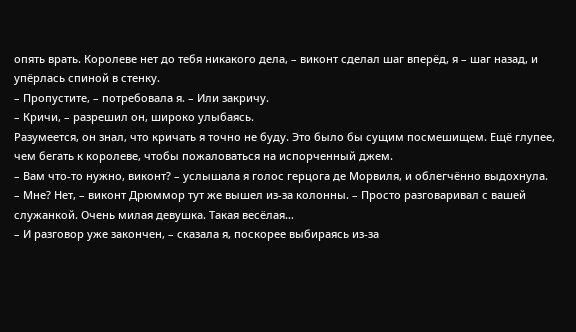опять врать. Королеве нет до тебя никакого дела, – виконт сделал шаг вперёд, я – шаг назад, и упёрлась спиной в стенку.
– Пропустите, – потребовала я. – Или закричу.
– Кричи, – разрешил он, широко улыбаясь.
Разумеется, он знал, что кричать я точно не буду. Это было бы сущим посмешищем. Ещё глупее, чем бегать к королеве, чтобы пожаловаться на испорченный джем.
– Вам что-то нужно, виконт? – услышала я голос герцога де Морвиля, и облегчённо выдохнула.
– Мне? Нет, – виконт Дрюммор тут же вышел из-за колонны. – Просто разговаривал с вашей служанкой. Очень милая девушка. Такая весёлая…
– И разговор уже закончен, – сказала я, поскорее выбираясь из-за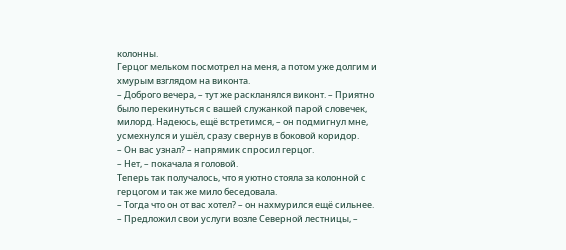колонны.
Герцог мельком посмотрел на меня, а потом уже долгим и хмурым взглядом на виконта.
– Доброго вечера, – тут же раскланялся виконт. – Приятно было перекинуться с вашей служанкой парой словечек, милорд. Надеюсь, ещё встретимся, – он подмигнул мне, усмехнулся и ушёл, сразу свернув в боковой коридор.
– Он вас узнал? – напрямик спросил герцог.
– Нет, – покачала я головой.
Теперь так получалось, что я уютно стояла за колонной с герцогом и так же мило беседовала.
– Тогда что он от вас хотел? – он нахмурился ещё сильнее.
– Предложил свои услуги возле Северной лестницы, –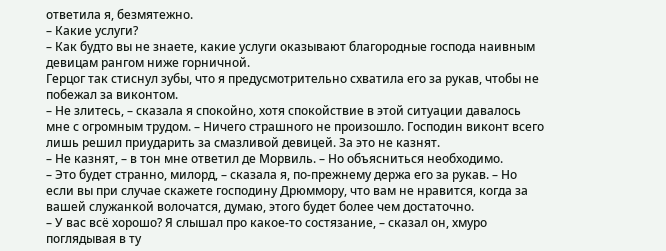ответила я, безмятежно.
– Какие услуги?
– Как будто вы не знаете, какие услуги оказывают благородные господа наивным девицам рангом ниже горничной.
Герцог так стиснул зубы, что я предусмотрительно схватила его за рукав, чтобы не побежал за виконтом.
– Не злитесь, – сказала я спокойно, хотя спокойствие в этой ситуации давалось мне с огромным трудом. – Ничего страшного не произошло. Господин виконт всего лишь решил приударить за смазливой девицей. За это не казнят.
– Не казнят, – в тон мне ответил де Морвиль. – Но объясниться необходимо.
– Это будет странно, милорд, – сказала я, по-прежнему держа его за рукав. – Но если вы при случае скажете господину Дрюммору, что вам не нравится, когда за вашей служанкой волочатся, думаю, этого будет более чем достаточно.
– У вас всё хорошо? Я слышал про какое-то состязание, – сказал он, хмуро поглядывая в ту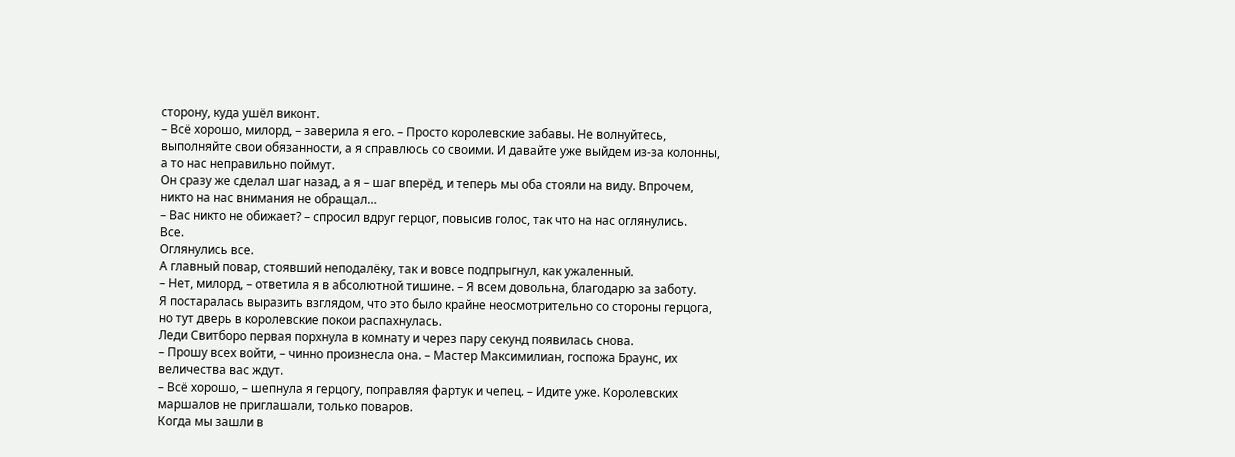сторону, куда ушёл виконт.
– Всё хорошо, милорд, – заверила я его. – Просто королевские забавы. Не волнуйтесь, выполняйте свои обязанности, а я справлюсь со своими. И давайте уже выйдем из-за колонны, а то нас неправильно поймут.
Он сразу же сделал шаг назад, а я – шаг вперёд, и теперь мы оба стояли на виду. Впрочем, никто на нас внимания не обращал…
– Вас никто не обижает? – спросил вдруг герцог, повысив голос, так что на нас оглянулись.
Все.
Оглянулись все.
А главный повар, стоявший неподалёку, так и вовсе подпрыгнул, как ужаленный.
– Нет, милорд, – ответила я в абсолютной тишине. – Я всем довольна, благодарю за заботу.
Я постаралась выразить взглядом, что это было крайне неосмотрительно со стороны герцога, но тут дверь в королевские покои распахнулась.
Леди Свитборо первая порхнула в комнату и через пару секунд появилась снова.
– Прошу всех войти, – чинно произнесла она. – Мастер Максимилиан, госпожа Браунс, их величества вас ждут.
– Всё хорошо, – шепнула я герцогу, поправляя фартук и чепец. – Идите уже. Королевских маршалов не приглашали, только поваров.
Когда мы зашли в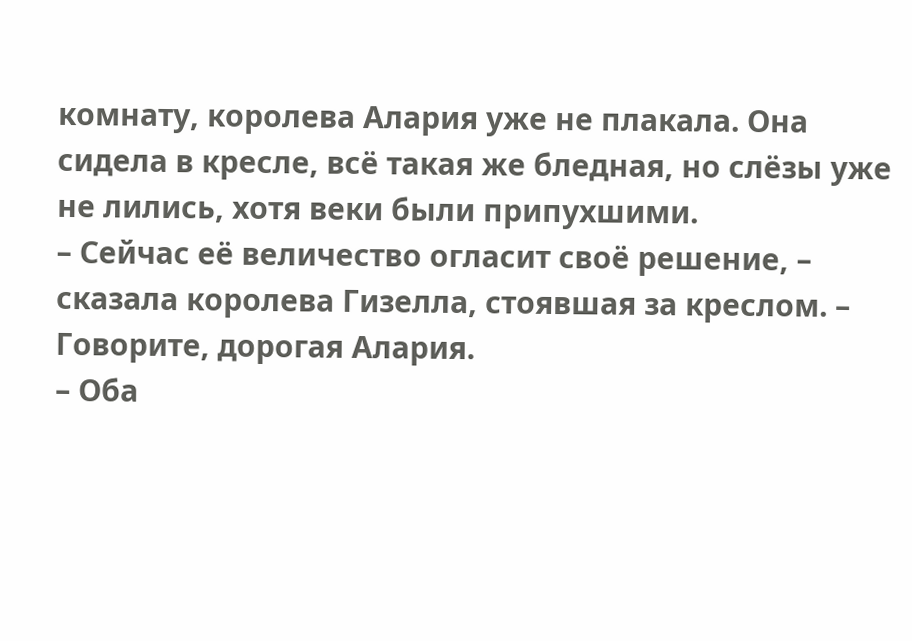комнату, королева Алария уже не плакала. Она сидела в кресле, всё такая же бледная, но слёзы уже не лились, хотя веки были припухшими.
– Сейчас её величество огласит своё решение, – сказала королева Гизелла, стоявшая за креслом. – Говорите, дорогая Алария.
– Оба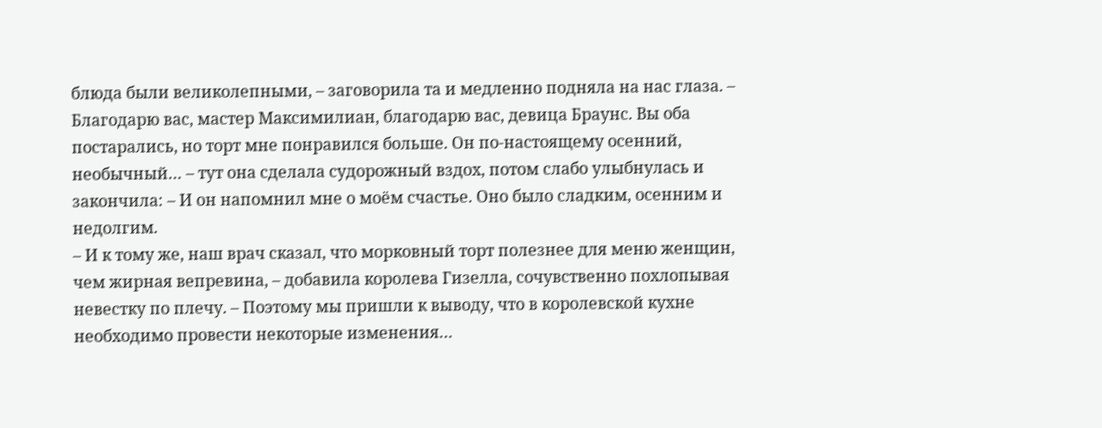блюда были великолепными, – заговорила та и медленно подняла на нас глаза. – Благодарю вас, мастер Максимилиан, благодарю вас, девица Браунс. Вы оба постарались, но торт мне понравился больше. Он по-настоящему осенний, необычный… – тут она сделала судорожный вздох, потом слабо улыбнулась и закончила: – И он напомнил мне о моём счастье. Оно было сладким, осенним и недолгим.
– И к тому же, наш врач сказал, что морковный торт полезнее для меню женщин, чем жирная вепревина, – добавила королева Гизелла, сочувственно похлопывая невестку по плечу. – Поэтому мы пришли к выводу, что в королевской кухне необходимо провести некоторые изменения…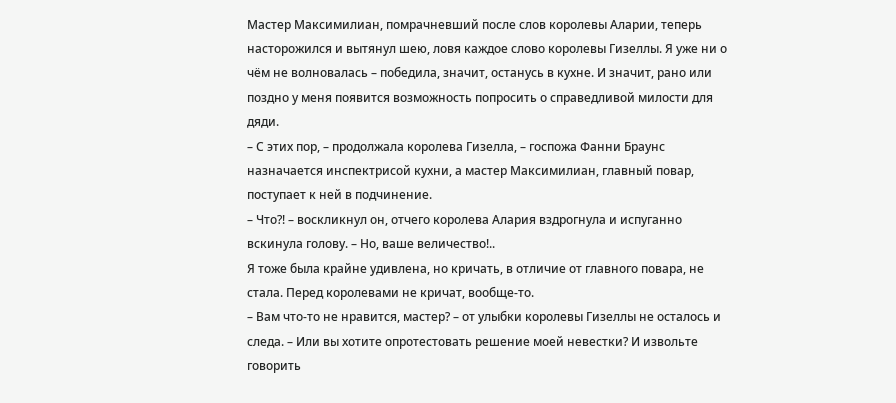Мастер Максимилиан, помрачневший после слов королевы Аларии, теперь насторожился и вытянул шею, ловя каждое слово королевы Гизеллы. Я уже ни о чём не волновалась – победила, значит, останусь в кухне. И значит, рано или поздно у меня появится возможность попросить о справедливой милости для дяди.
– С этих пор, – продолжала королева Гизелла, – госпожа Фанни Браунс назначается инспектрисой кухни, а мастер Максимилиан, главный повар, поступает к ней в подчинение.
– Что?! – воскликнул он, отчего королева Алария вздрогнула и испуганно вскинула голову. – Но, ваше величество!..
Я тоже была крайне удивлена, но кричать, в отличие от главного повара, не стала. Перед королевами не кричат, вообще-то.
– Вам что-то не нравится, мастер? – от улыбки королевы Гизеллы не осталось и следа. – Или вы хотите опротестовать решение моей невестки? И извольте говорить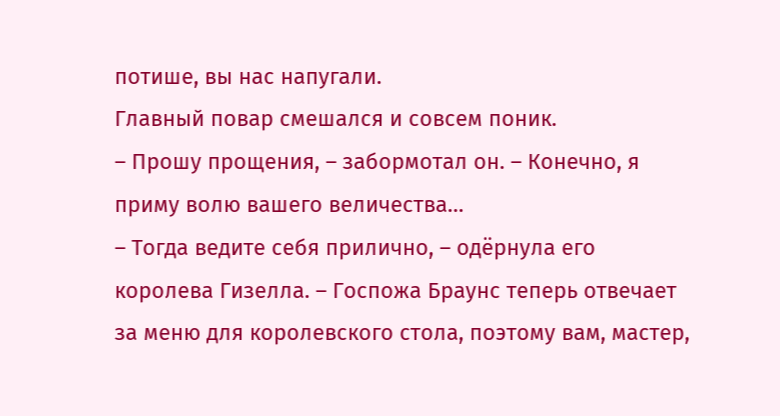потише, вы нас напугали.
Главный повар смешался и совсем поник.
– Прошу прощения, – забормотал он. – Конечно, я приму волю вашего величества…
– Тогда ведите себя прилично, – одёрнула его королева Гизелла. – Госпожа Браунс теперь отвечает за меню для королевского стола, поэтому вам, мастер,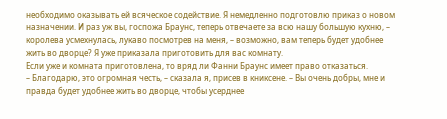необходимо оказывать ей всяческое содействие. Я немедленно подготовлю приказ о новом назначении. И раз уж вы, госпожа Браунс, теперь отвечаете за всю нашу большую кухню, – королева усмехнулась, лукаво посмотрев на меня, – возможно, вам теперь будет удобнее жить во дворце? Я уже приказала приготовить для вас комнату.
Если уже и комната приготовлена, то вряд ли Фанни Браунс имеет право отказаться.
– Благодарю, это огромная честь, – сказала я, присев в книксене. – Вы очень добры, мне и правда будет удобнее жить во дворце, чтобы усерднее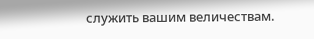служить вашим величествам.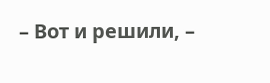– Вот и решили, –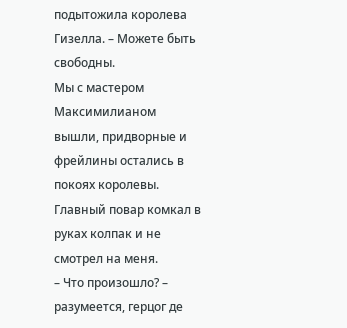подытожила королева Гизелла. – Можете быть свободны.
Мы с мастером Максимилианом вышли, придворные и фрейлины остались в покоях королевы. Главный повар комкал в руках колпак и не смотрел на меня.
– Что произошло? – разумеется, герцог де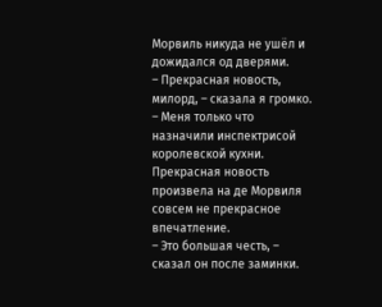Морвиль никуда не ушёл и дожидался од дверями.
– Прекрасная новость, милорд, – сказала я громко. – Меня только что назначили инспектрисой королевской кухни.
Прекрасная новость произвела на де Морвиля совсем не прекрасное впечатление.
– Это большая честь, – сказал он после заминки.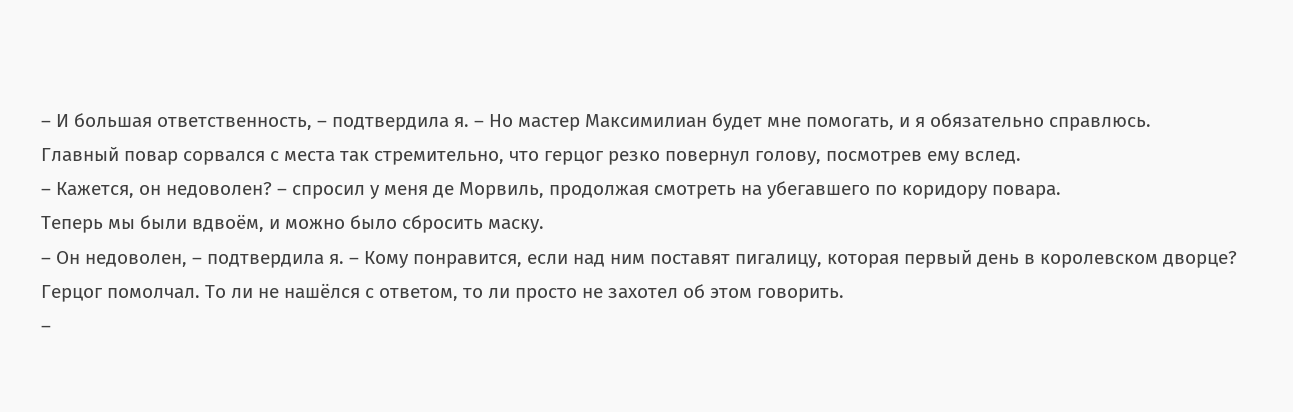– И большая ответственность, – подтвердила я. – Но мастер Максимилиан будет мне помогать, и я обязательно справлюсь.
Главный повар сорвался с места так стремительно, что герцог резко повернул голову, посмотрев ему вслед.
– Кажется, он недоволен? – спросил у меня де Морвиль, продолжая смотреть на убегавшего по коридору повара.
Теперь мы были вдвоём, и можно было сбросить маску.
– Он недоволен, – подтвердила я. – Кому понравится, если над ним поставят пигалицу, которая первый день в королевском дворце?
Герцог помолчал. То ли не нашёлся с ответом, то ли просто не захотел об этом говорить.
–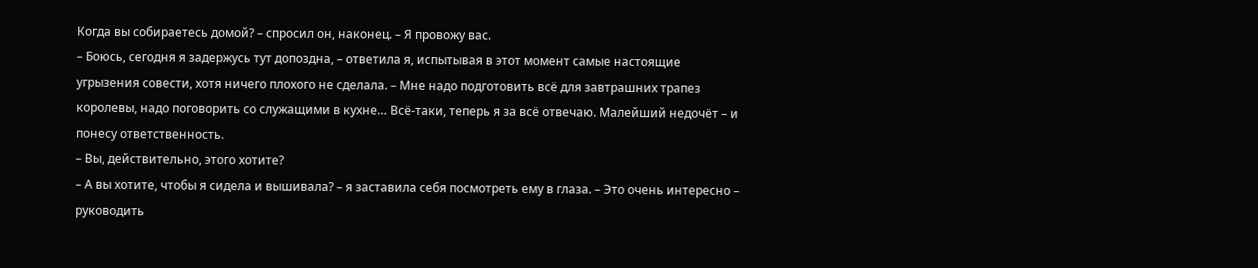Когда вы собираетесь домой? – спросил он, наконец. – Я провожу вас.
– Боюсь, сегодня я задержусь тут допоздна, – ответила я, испытывая в этот момент самые настоящие угрызения совести, хотя ничего плохого не сделала. – Мне надо подготовить всё для завтрашних трапез королевы, надо поговорить со служащими в кухне… Всё-таки, теперь я за всё отвечаю. Малейший недочёт – и понесу ответственность.
– Вы, действительно, этого хотите?
– А вы хотите, чтобы я сидела и вышивала? – я заставила себя посмотреть ему в глаза. – Это очень интересно – руководить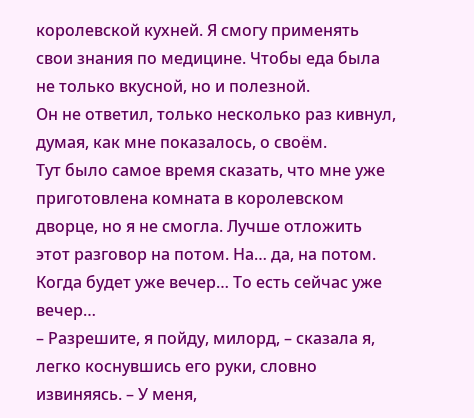королевской кухней. Я смогу применять свои знания по медицине. Чтобы еда была не только вкусной, но и полезной.
Он не ответил, только несколько раз кивнул, думая, как мне показалось, о своём.
Тут было самое время сказать, что мне уже приготовлена комната в королевском дворце, но я не смогла. Лучше отложить этот разговор на потом. На… да, на потом. Когда будет уже вечер… То есть сейчас уже вечер…
– Разрешите, я пойду, милорд, – сказала я, легко коснувшись его руки, словно извиняясь. – У меня,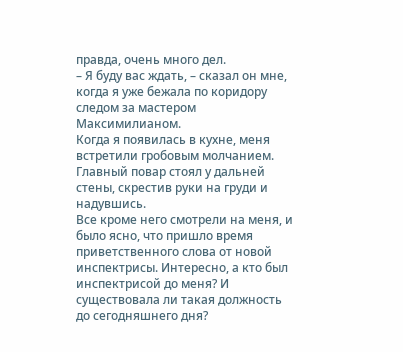правда, очень много дел.
– Я буду вас ждать, – сказал он мне, когда я уже бежала по коридору следом за мастером Максимилианом.
Когда я появилась в кухне, меня встретили гробовым молчанием. Главный повар стоял у дальней стены, скрестив руки на груди и надувшись.
Все кроме него смотрели на меня, и было ясно, что пришло время приветственного слова от новой инспектрисы. Интересно, а кто был инспектрисой до меня? И существовала ли такая должность до сегодняшнего дня?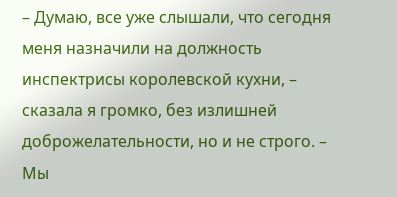– Думаю, все уже слышали, что сегодня меня назначили на должность инспектрисы королевской кухни, – сказала я громко, без излишней доброжелательности, но и не строго. – Мы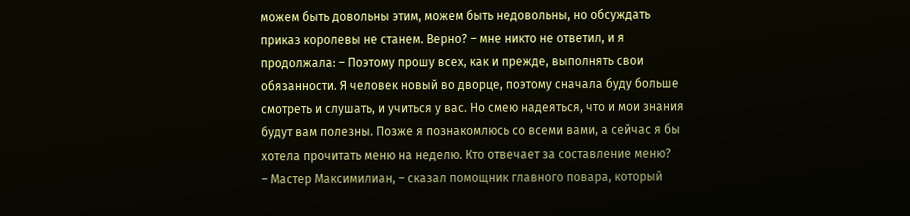можем быть довольны этим, можем быть недовольны, но обсуждать приказ королевы не станем. Верно? – мне никто не ответил, и я продолжала: – Поэтому прошу всех, как и прежде, выполнять свои обязанности. Я человек новый во дворце, поэтому сначала буду больше смотреть и слушать, и учиться у вас. Но смею надеяться, что и мои знания будут вам полезны. Позже я познакомлюсь со всеми вами, а сейчас я бы хотела прочитать меню на неделю. Кто отвечает за составление меню?
– Мастер Максимилиан, – сказал помощник главного повара, который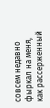совсем недавно фыркал на меня, как рассерженный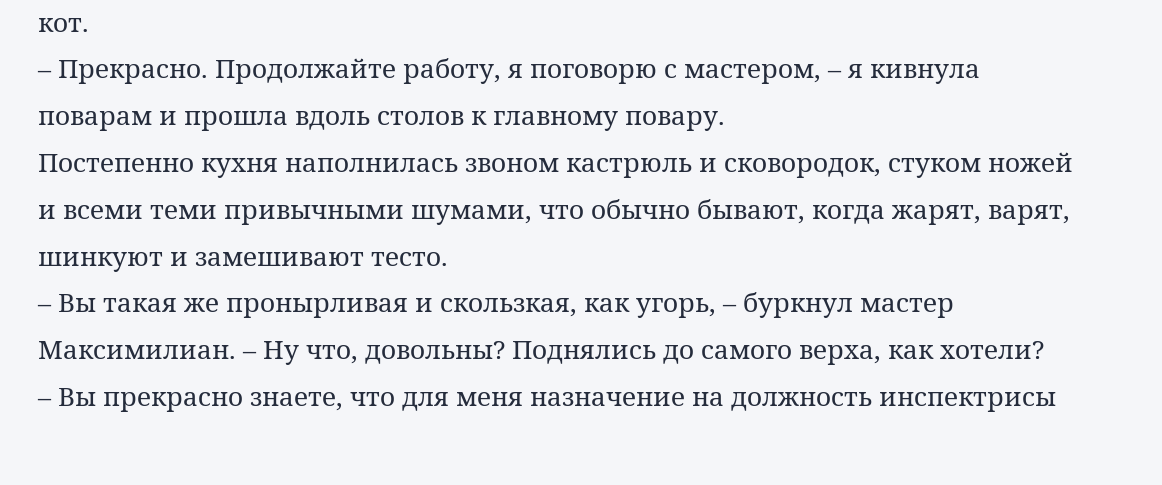кот.
– Прекрасно. Продолжайте работу, я поговорю с мастером, – я кивнула поварам и прошла вдоль столов к главному повару.
Постепенно кухня наполнилась звоном кастрюль и сковородок, стуком ножей и всеми теми привычными шумами, что обычно бывают, когда жарят, варят, шинкуют и замешивают тесто.
– Вы такая же пронырливая и скользкая, как угорь, – буркнул мастер Максимилиан. – Ну что, довольны? Поднялись до самого верха, как хотели?
– Вы прекрасно знаете, что для меня назначение на должность инспектрисы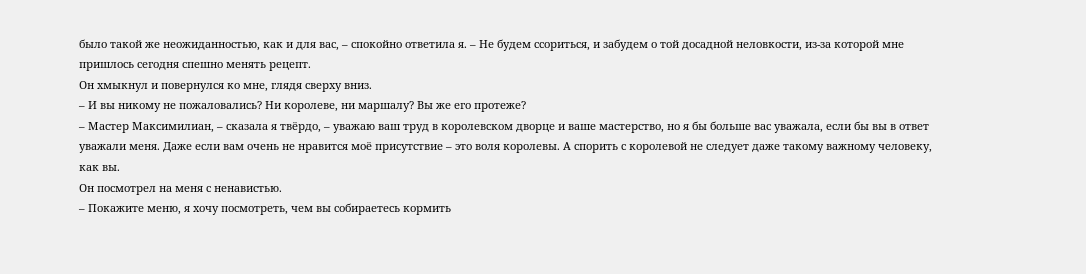было такой же неожиданностью, как и для вас, – спокойно ответила я. – Не будем ссориться, и забудем о той досадной неловкости, из-за которой мне пришлось сегодня спешно менять рецепт.
Он хмыкнул и повернулся ко мне, глядя сверху вниз.
– И вы никому не пожаловались? Ни королеве, ни маршалу? Вы же его протеже?
– Мастер Максимилиан, – сказала я твёрдо, – уважаю ваш труд в королевском дворце и ваше мастерство, но я бы больше вас уважала, если бы вы в ответ уважали меня. Даже если вам очень не нравится моё присутствие – это воля королевы. А спорить с королевой не следует даже такому важному человеку, как вы.
Он посмотрел на меня с ненавистью.
– Покажите меню, я хочу посмотреть, чем вы собираетесь кормить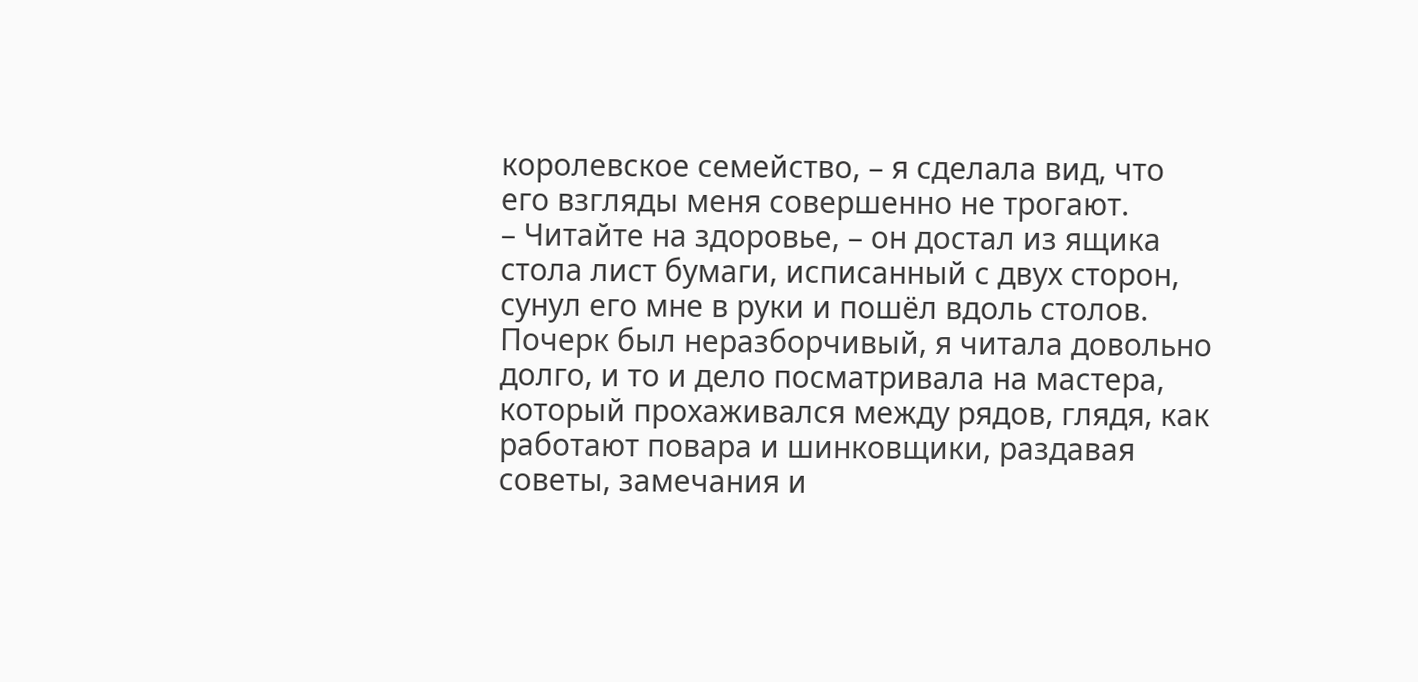королевское семейство, – я сделала вид, что его взгляды меня совершенно не трогают.
– Читайте на здоровье, – он достал из ящика стола лист бумаги, исписанный с двух сторон, сунул его мне в руки и пошёл вдоль столов.
Почерк был неразборчивый, я читала довольно долго, и то и дело посматривала на мастера, который прохаживался между рядов, глядя, как работают повара и шинковщики, раздавая советы, замечания и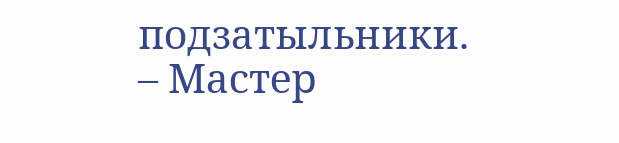подзатыльники.
– Мастер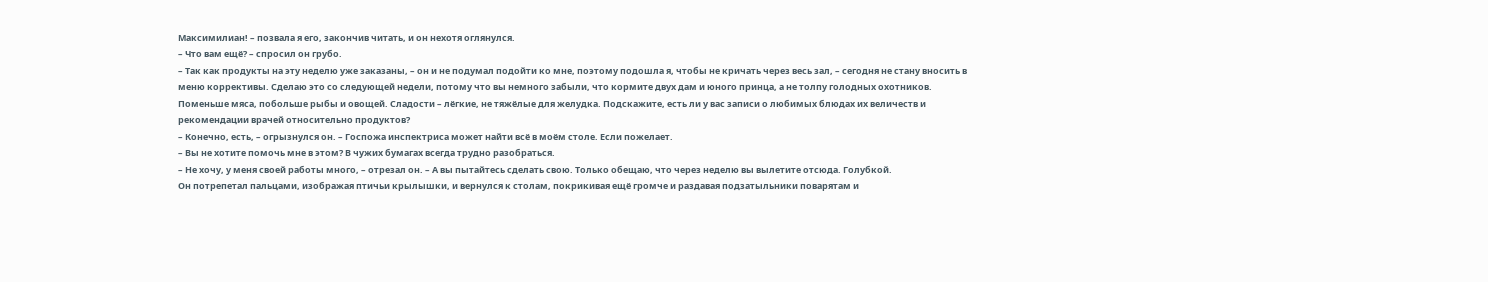Максимилиан! – позвала я его, закончив читать, и он нехотя оглянулся.
– Что вам ещё? – спросил он грубо.
– Так как продукты на эту неделю уже заказаны, – он и не подумал подойти ко мне, поэтому подошла я, чтобы не кричать через весь зал, – сегодня не стану вносить в меню коррективы. Сделаю это со следующей недели, потому что вы немного забыли, что кормите двух дам и юного принца, а не толпу голодных охотников. Поменьше мяса, побольше рыбы и овощей. Сладости – лёгкие, не тяжёлые для желудка. Подскажите, есть ли у вас записи о любимых блюдах их величеств и рекомендации врачей относительно продуктов?
– Конечно, есть, – огрызнулся он. – Госпожа инспектриса может найти всё в моём столе. Если пожелает.
– Вы не хотите помочь мне в этом? В чужих бумагах всегда трудно разобраться.
– Не хочу, у меня своей работы много, – отрезал он. – А вы пытайтесь сделать свою. Только обещаю, что через неделю вы вылетите отсюда. Голубкой.
Он потрепетал пальцами, изображая птичьи крылышки, и вернулся к столам, покрикивая ещё громче и раздавая подзатыльники поварятам и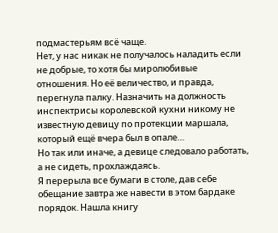подмастерьям всё чаще.
Нет, у нас никак не получалось наладить если не добрые, то хотя бы миролюбивые отношения. Но её величество, и правда, перегнула палку. Назначить на должность инспектрисы королевской кухни никому не известную девицу по протекции маршала, который ещё вчера был в опале…
Но так или иначе, а девице следовало работать, а не сидеть, прохлаждаясь.
Я перерыла все бумаги в столе, дав себе обещание завтра же навести в этом бардаке порядок. Нашла книгу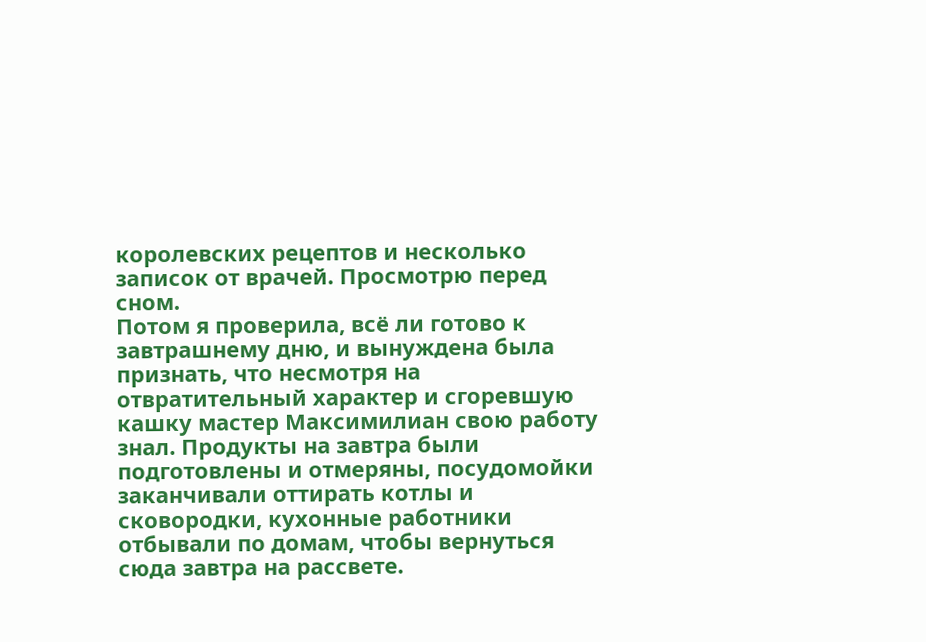королевских рецептов и несколько записок от врачей. Просмотрю перед сном.
Потом я проверила, всё ли готово к завтрашнему дню, и вынуждена была признать, что несмотря на отвратительный характер и сгоревшую кашку мастер Максимилиан свою работу знал. Продукты на завтра были подготовлены и отмеряны, посудомойки заканчивали оттирать котлы и сковородки, кухонные работники отбывали по домам, чтобы вернуться сюда завтра на рассвете.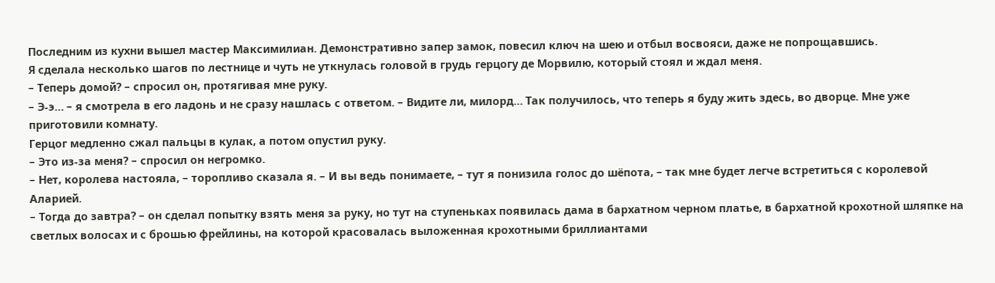Последним из кухни вышел мастер Максимилиан. Демонстративно запер замок, повесил ключ на шею и отбыл восвояси, даже не попрощавшись.
Я сделала несколько шагов по лестнице и чуть не уткнулась головой в грудь герцогу де Морвилю, который стоял и ждал меня.
– Теперь домой? – спросил он, протягивая мне руку.
– Э-э… – я смотрела в его ладонь и не сразу нашлась с ответом. – Видите ли, милорд… Так получилось, что теперь я буду жить здесь, во дворце. Мне уже приготовили комнату.
Герцог медленно сжал пальцы в кулак, а потом опустил руку.
– Это из-за меня? – спросил он негромко.
– Нет, королева настояла, – торопливо сказала я. – И вы ведь понимаете, – тут я понизила голос до шёпота, – так мне будет легче встретиться с королевой Аларией.
– Тогда до завтра? – он сделал попытку взять меня за руку, но тут на ступеньках появилась дама в бархатном черном платье, в бархатной крохотной шляпке на светлых волосах и с брошью фрейлины, на которой красовалась выложенная крохотными бриллиантами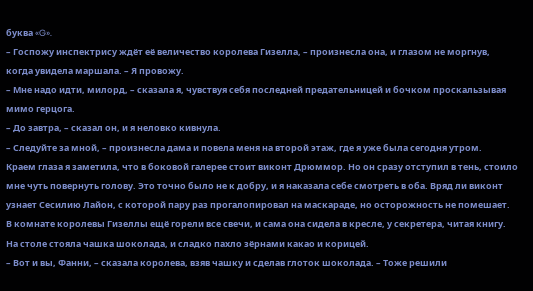буква «G».
– Госпожу инспектрису ждёт её величество королева Гизелла, – произнесла она, и глазом не моргнув, когда увидела маршала. – Я провожу.
– Мне надо идти, милорд, – сказала я, чувствуя себя последней предательницей и бочком проскальзывая мимо герцога.
– До завтра, – сказал он, и я неловко кивнула.
– Следуйте за мной, – произнесла дама и повела меня на второй этаж, где я уже была сегодня утром.
Краем глаза я заметила, что в боковой галерее стоит виконт Дрюммор. Но он сразу отступил в тень, стоило мне чуть повернуть голову. Это точно было не к добру, и я наказала себе смотреть в оба. Вряд ли виконт узнает Сесилию Лайон, с которой пару раз прогалопировал на маскараде, но осторожность не помешает.
В комнате королевы Гизеллы ещё горели все свечи, и сама она сидела в кресле, у секретера, читая книгу. На столе стояла чашка шоколада, и сладко пахло зёрнами какао и корицей.
– Вот и вы, Фанни, – сказала королева, взяв чашку и сделав глоток шоколада. – Тоже решили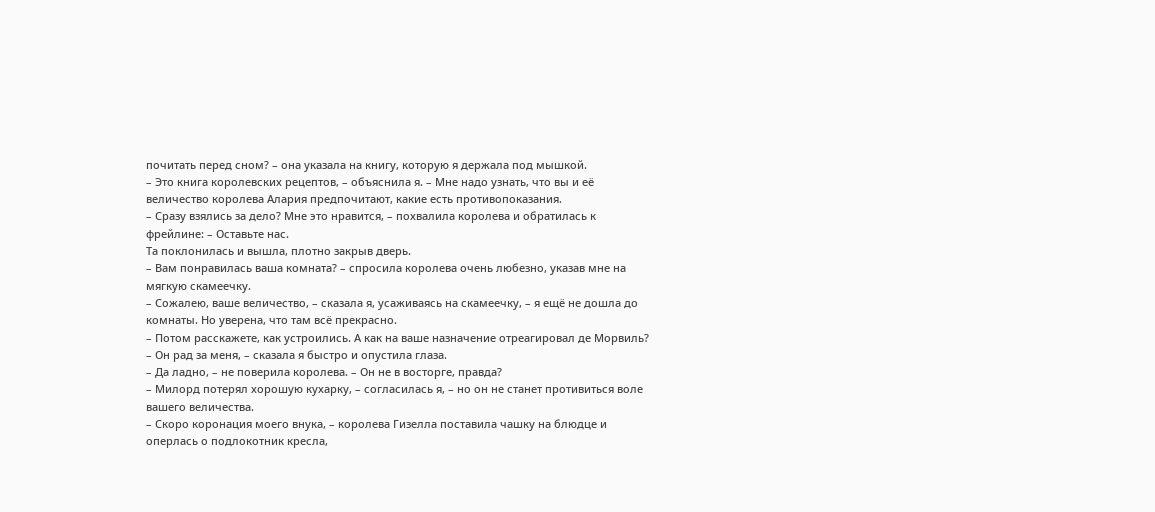почитать перед сном? – она указала на книгу, которую я держала под мышкой.
– Это книга королевских рецептов, – объяснила я. – Мне надо узнать, что вы и её величество королева Алария предпочитают, какие есть противопоказания.
– Сразу взялись за дело? Мне это нравится, – похвалила королева и обратилась к фрейлине: – Оставьте нас.
Та поклонилась и вышла, плотно закрыв дверь.
– Вам понравилась ваша комната? – спросила королева очень любезно, указав мне на мягкую скамеечку.
– Сожалею, ваше величество, – сказала я, усаживаясь на скамеечку, – я ещё не дошла до комнаты. Но уверена, что там всё прекрасно.
– Потом расскажете, как устроились. А как на ваше назначение отреагировал де Морвиль?
– Он рад за меня, – сказала я быстро и опустила глаза.
– Да ладно, – не поверила королева. – Он не в восторге, правда?
– Милорд потерял хорошую кухарку, – согласилась я, – но он не станет противиться воле вашего величества.
– Скоро коронация моего внука, – королева Гизелла поставила чашку на блюдце и оперлась о подлокотник кресла,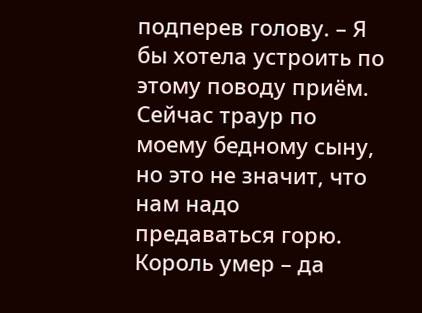подперев голову. – Я бы хотела устроить по этому поводу приём. Сейчас траур по моему бедному сыну, но это не значит, что нам надо предаваться горю. Король умер – да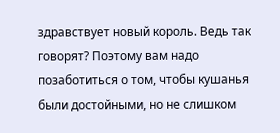здравствует новый король. Ведь так говорят? Поэтому вам надо позаботиться о том, чтобы кушанья были достойными, но не слишком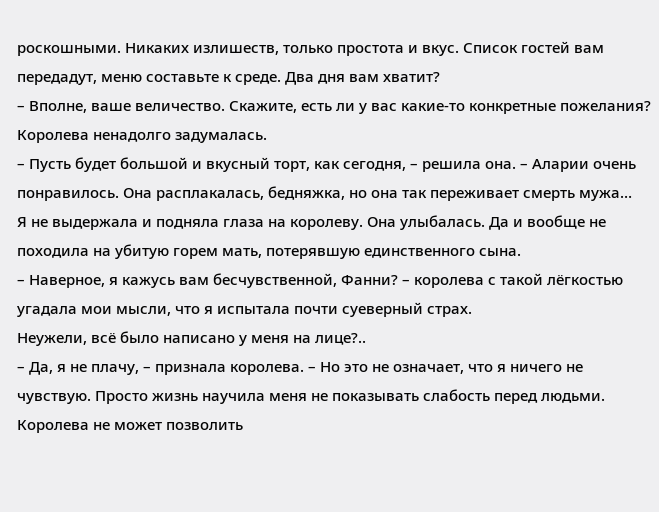роскошными. Никаких излишеств, только простота и вкус. Список гостей вам передадут, меню составьте к среде. Два дня вам хватит?
– Вполне, ваше величество. Скажите, есть ли у вас какие-то конкретные пожелания?
Королева ненадолго задумалась.
– Пусть будет большой и вкусный торт, как сегодня, – решила она. – Аларии очень понравилось. Она расплакалась, бедняжка, но она так переживает смерть мужа…
Я не выдержала и подняла глаза на королеву. Она улыбалась. Да и вообще не походила на убитую горем мать, потерявшую единственного сына.
– Наверное, я кажусь вам бесчувственной, Фанни? – королева с такой лёгкостью угадала мои мысли, что я испытала почти суеверный страх.
Неужели, всё было написано у меня на лице?..
– Да, я не плачу, – признала королева. – Но это не означает, что я ничего не чувствую. Просто жизнь научила меня не показывать слабость перед людьми. Королева не может позволить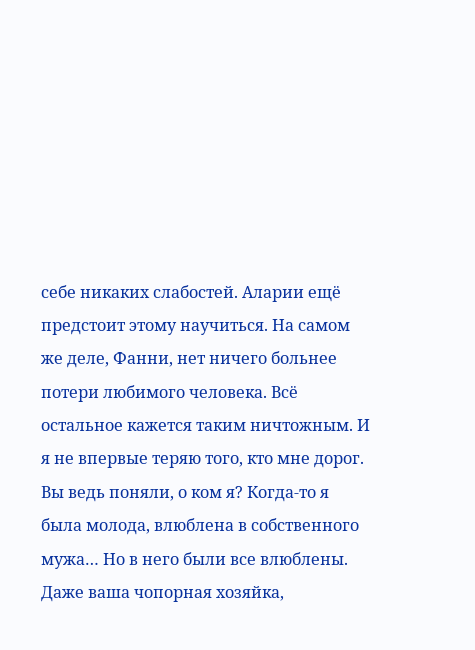себе никаких слабостей. Аларии ещё предстоит этому научиться. На самом же деле, Фанни, нет ничего больнее потери любимого человека. Всё остальное кажется таким ничтожным. И я не впервые теряю того, кто мне дорог. Вы ведь поняли, о ком я? Когда-то я была молода, влюблена в собственного мужа… Но в него были все влюблены. Даже ваша чопорная хозяйка,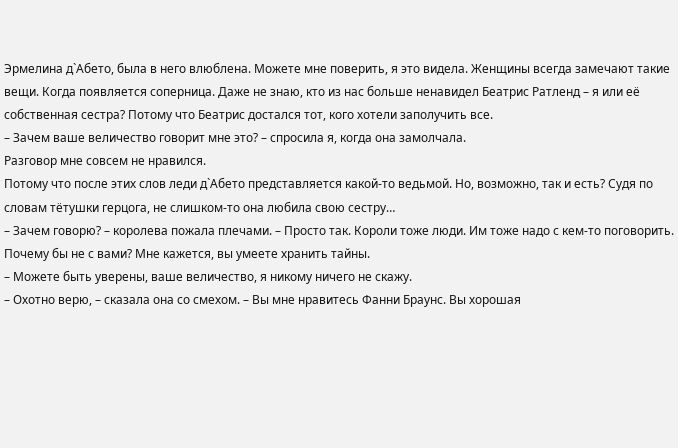Эрмелина д`Абето, была в него влюблена. Можете мне поверить, я это видела. Женщины всегда замечают такие вещи. Когда появляется соперница. Даже не знаю, кто из нас больше ненавидел Беатрис Ратленд – я или её собственная сестра? Потому что Беатрис достался тот, кого хотели заполучить все.
– Зачем ваше величество говорит мне это? – спросила я, когда она замолчала.
Разговор мне совсем не нравился.
Потому что после этих слов леди д`Абето представляется какой-то ведьмой. Но, возможно, так и есть? Судя по словам тётушки герцога, не слишком-то она любила свою сестру…
– Зачем говорю? – королева пожала плечами. – Просто так. Короли тоже люди. Им тоже надо с кем-то поговорить. Почему бы не с вами? Мне кажется, вы умеете хранить тайны.
– Можете быть уверены, ваше величество, я никому ничего не скажу.
– Охотно верю, – сказала она со смехом. – Вы мне нравитесь Фанни Браунс. Вы хорошая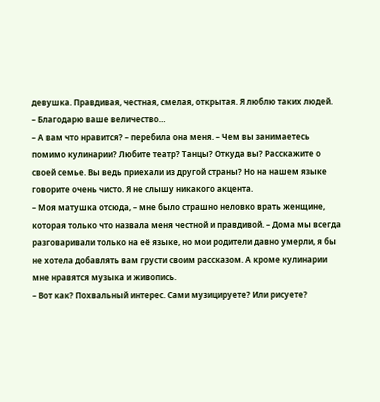девушка. Правдивая, честная, смелая, открытая. Я люблю таких людей.
– Благодарю ваше величество…
– А вам что нравится? – перебила она меня. – Чем вы занимаетесь помимо кулинарии? Любите театр? Танцы? Откуда вы? Расскажите о своей семье. Вы ведь приехали из другой страны? Но на нашем языке говорите очень чисто. Я не слышу никакого акцента.
– Моя матушка отсюда, – мне было страшно неловко врать женщине, которая только что назвала меня честной и правдивой. – Дома мы всегда разговаривали только на её языке, но мои родители давно умерли, я бы не хотела добавлять вам грусти своим рассказом. А кроме кулинарии мне нравятся музыка и живопись.
– Вот как? Похвальный интерес. Сами музицируете? Или рисуете?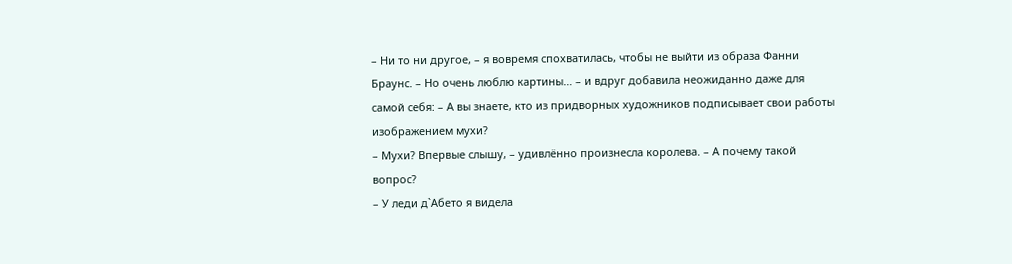– Ни то ни другое, – я вовремя спохватилась, чтобы не выйти из образа Фанни Браунс. – Но очень люблю картины… – и вдруг добавила неожиданно даже для самой себя: – А вы знаете, кто из придворных художников подписывает свои работы изображением мухи?
– Мухи? Впервые слышу, – удивлённо произнесла королева. – А почему такой вопрос?
– У леди д`Абето я видела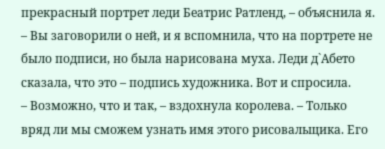прекрасный портрет леди Беатрис Ратленд, – объяснила я. – Вы заговорили о ней, и я вспомнила, что на портрете не было подписи, но была нарисована муха. Леди д`Абето сказала, что это – подпись художника. Вот и спросила.
– Возможно, что и так, – вздохнула королева. – Только вряд ли мы сможем узнать имя этого рисовальщика. Его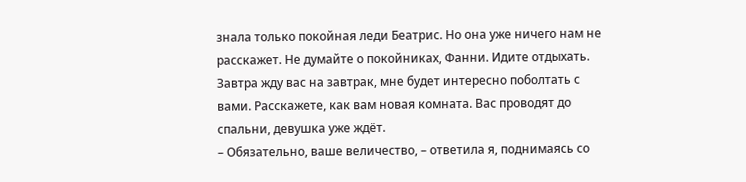знала только покойная леди Беатрис. Но она уже ничего нам не расскажет. Не думайте о покойниках, Фанни. Идите отдыхать. Завтра жду вас на завтрак, мне будет интересно поболтать с вами. Расскажете, как вам новая комната. Вас проводят до спальни, девушка уже ждёт.
– Обязательно, ваше величество, – ответила я, поднимаясь со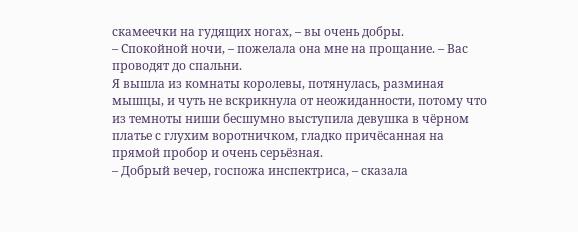скамеечки на гудящих ногах, – вы очень добры.
– Спокойной ночи, – пожелала она мне на прощание. – Вас проводят до спальни.
Я вышла из комнаты королевы, потянулась, разминая мышцы, и чуть не вскрикнула от неожиданности, потому что из темноты ниши бесшумно выступила девушка в чёрном платье с глухим воротничком, гладко причёсанная на прямой пробор и очень серьёзная.
– Добрый вечер, госпожа инспектриса, – сказала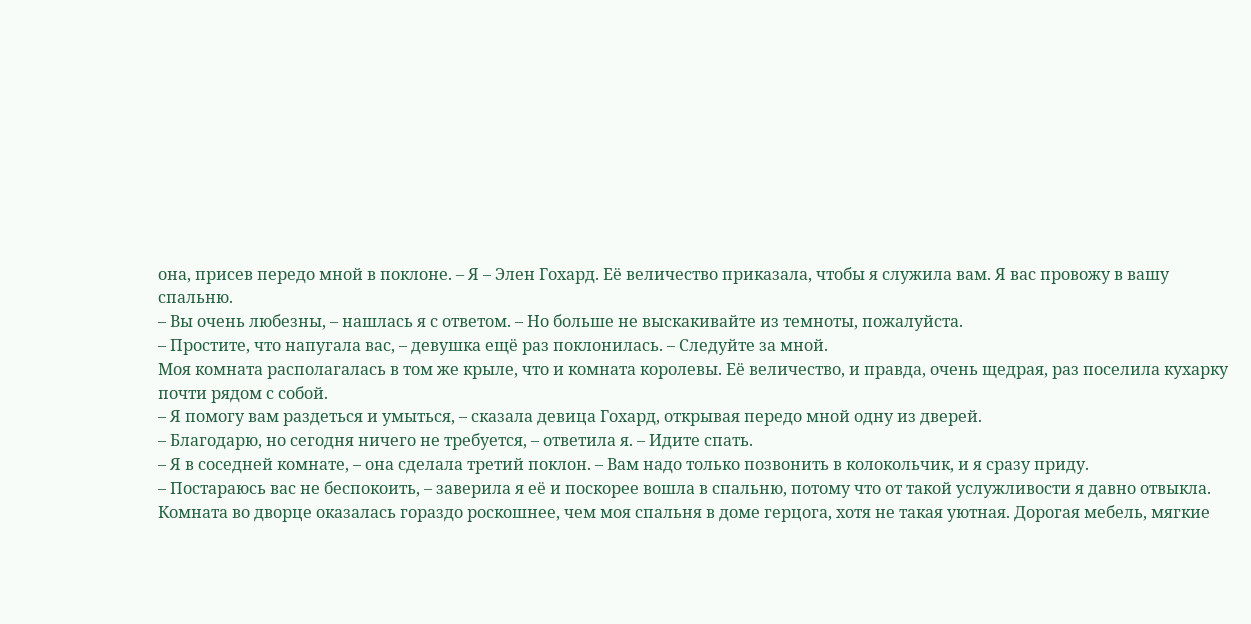она, присев передо мной в поклоне. – Я – Элен Гохард. Её величество приказала, чтобы я служила вам. Я вас провожу в вашу спальню.
– Вы очень любезны, – нашлась я с ответом. – Но больше не выскакивайте из темноты, пожалуйста.
– Простите, что напугала вас, – девушка ещё раз поклонилась. – Следуйте за мной.
Моя комната располагалась в том же крыле, что и комната королевы. Её величество, и правда, очень щедрая, раз поселила кухарку почти рядом с собой.
– Я помогу вам раздеться и умыться, – сказала девица Гохард, открывая передо мной одну из дверей.
– Благодарю, но сегодня ничего не требуется, – ответила я. – Идите спать.
– Я в соседней комнате, – она сделала третий поклон. – Вам надо только позвонить в колокольчик, и я сразу приду.
– Постараюсь вас не беспокоить, – заверила я её и поскорее вошла в спальню, потому что от такой услужливости я давно отвыкла.
Комната во дворце оказалась гораздо роскошнее, чем моя спальня в доме герцога, хотя не такая уютная. Дорогая мебель, мягкие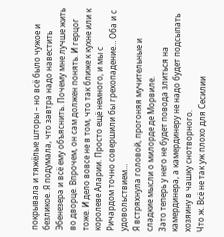покрывала и тяжёлые шторы – но всё было чужое и безликое. Я подумала, что завтра надо навестить Эбенезера и всё ему объяснить. Почему мне лучше жить во дворце. Впрочем, он сам должен понять. И герцог тоже. И дело вовсе не в том, что так ближе к кухне или к королеве Аларии. Просто ещё немного, и мы с Ричардом точно совершили бы грехопадение… Оба и с удовольствием…
Я встряхнула головой, прогоняя мучительные и сладкие мысли о милорде де Морвиле.
Зато теперь у него не будет повода злиться на камердинера, а камердинеру не надо будет подсыпать хозяину в чашку снотворного.
Что ж. Всё не так уж плохо для Сесилии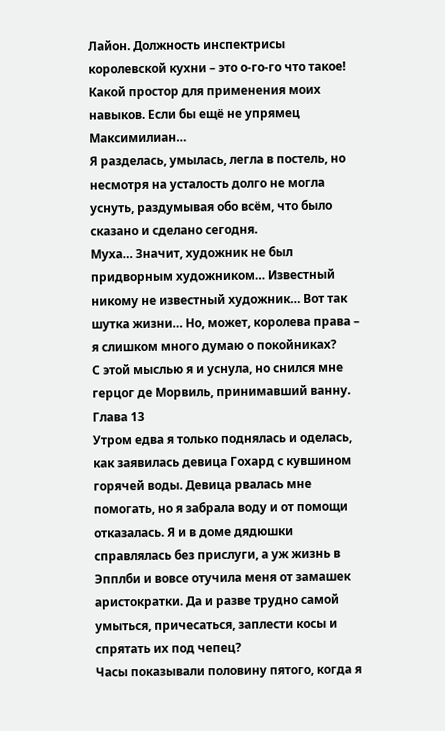Лайон. Должность инспектрисы королевской кухни – это о-го-го что такое! Какой простор для применения моих навыков. Если бы ещё не упрямец Максимилиан…
Я разделась, умылась, легла в постель, но несмотря на усталость долго не могла уснуть, раздумывая обо всём, что было сказано и сделано сегодня.
Муха… Значит, художник не был придворным художником… Известный никому не известный художник… Вот так шутка жизни… Но, может, королева права – я слишком много думаю о покойниках?
С этой мыслью я и уснула, но снился мне герцог де Морвиль, принимавший ванну.
Глава 13
Утром едва я только поднялась и оделась, как заявилась девица Гохард с кувшином горячей воды. Девица рвалась мне помогать, но я забрала воду и от помощи отказалась. Я и в доме дядюшки справлялась без прислуги, а уж жизнь в Эпплби и вовсе отучила меня от замашек аристократки. Да и разве трудно самой умыться, причесаться, заплести косы и спрятать их под чепец?
Часы показывали половину пятого, когда я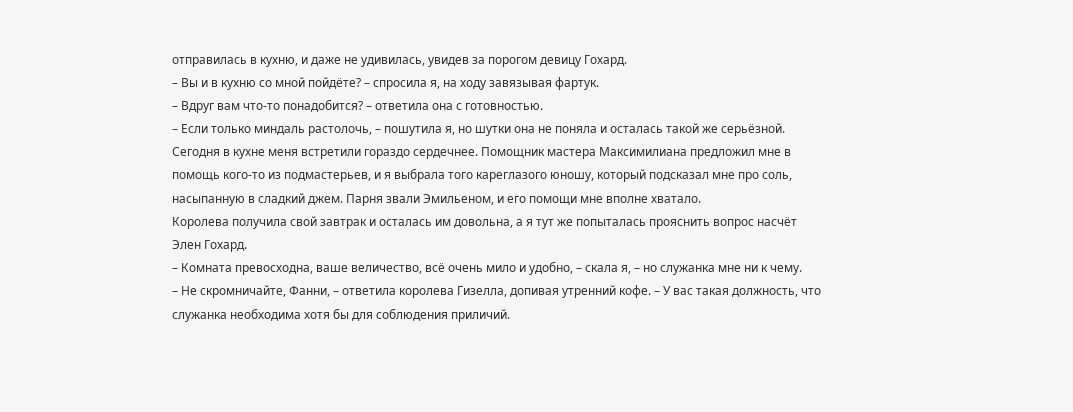отправилась в кухню, и даже не удивилась, увидев за порогом девицу Гохард.
– Вы и в кухню со мной пойдёте? – спросила я, на ходу завязывая фартук.
– Вдруг вам что-то понадобится? – ответила она с готовностью.
– Если только миндаль растолочь, – пошутила я, но шутки она не поняла и осталась такой же серьёзной.
Сегодня в кухне меня встретили гораздо сердечнее. Помощник мастера Максимилиана предложил мне в помощь кого-то из подмастерьев, и я выбрала того кареглазого юношу, который подсказал мне про соль, насыпанную в сладкий джем. Парня звали Эмильеном, и его помощи мне вполне хватало.
Королева получила свой завтрак и осталась им довольна, а я тут же попыталась прояснить вопрос насчёт Элен Гохард.
– Комната превосходна, ваше величество, всё очень мило и удобно, – скала я, – но служанка мне ни к чему.
– Не скромничайте, Фанни, – ответила королева Гизелла, допивая утренний кофе. – У вас такая должность, что служанка необходима хотя бы для соблюдения приличий.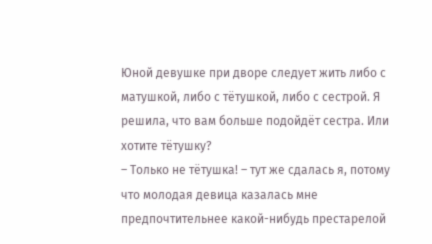Юной девушке при дворе следует жить либо с матушкой, либо с тётушкой, либо с сестрой. Я решила, что вам больше подойдёт сестра. Или хотите тётушку?
– Только не тётушка! – тут же сдалась я, потому что молодая девица казалась мне предпочтительнее какой-нибудь престарелой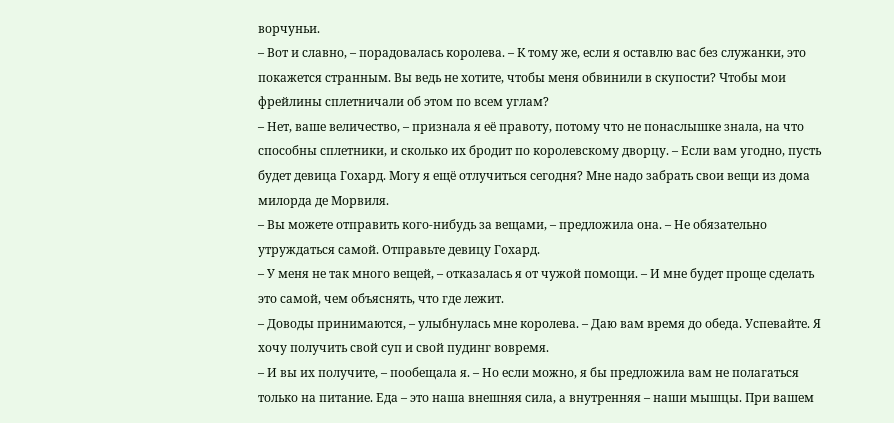ворчуньи.
– Вот и славно, – порадовалась королева. – К тому же, если я оставлю вас без служанки, это покажется странным. Вы ведь не хотите, чтобы меня обвинили в скупости? Чтобы мои фрейлины сплетничали об этом по всем углам?
– Нет, ваше величество, – признала я её правоту, потому что не понаслышке знала, на что способны сплетники, и сколько их бродит по королевскому дворцу. – Если вам угодно, пусть будет девица Гохард. Могу я ещё отлучиться сегодня? Мне надо забрать свои вещи из дома милорда де Морвиля.
– Вы можете отправить кого-нибудь за вещами, – предложила она. – Не обязательно утруждаться самой. Отправьте девицу Гохард.
– У меня не так много вещей, – отказалась я от чужой помощи. – И мне будет проще сделать это самой, чем объяснять, что где лежит.
– Доводы принимаются, – улыбнулась мне королева. – Даю вам время до обеда. Успевайте. Я хочу получить свой суп и свой пудинг вовремя.
– И вы их получите, – пообещала я. – Но если можно, я бы предложила вам не полагаться только на питание. Еда – это наша внешняя сила, а внутренняя – наши мышцы. При вашем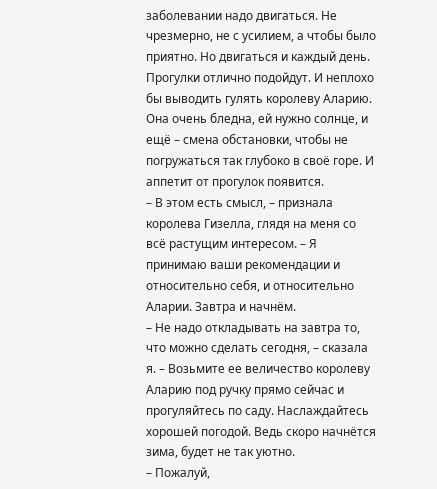заболевании надо двигаться. Не чрезмерно, не с усилием, а чтобы было приятно. Но двигаться и каждый день. Прогулки отлично подойдут. И неплохо бы выводить гулять королеву Аларию. Она очень бледна, ей нужно солнце, и ещё – смена обстановки, чтобы не погружаться так глубоко в своё горе. И аппетит от прогулок появится.
– В этом есть смысл, – признала королева Гизелла, глядя на меня со всё растущим интересом. – Я принимаю ваши рекомендации и относительно себя, и относительно Аларии. Завтра и начнём.
– Не надо откладывать на завтра то, что можно сделать сегодня, – сказала я. – Возьмите ее величество королеву Аларию под ручку прямо сейчас и прогуляйтесь по саду. Наслаждайтесь хорошей погодой. Ведь скоро начнётся зима, будет не так уютно.
– Пожалуй,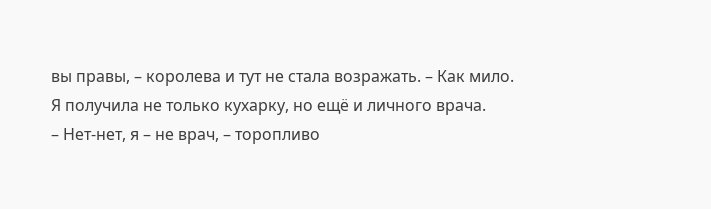вы правы, – королева и тут не стала возражать. – Как мило. Я получила не только кухарку, но ещё и личного врача.
– Нет-нет, я – не врач, – торопливо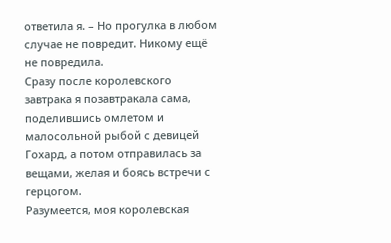ответила я. – Но прогулка в любом случае не повредит. Никому ещё не повредила.
Сразу после королевского завтрака я позавтракала сама, поделившись омлетом и малосольной рыбой с девицей Гохард, а потом отправилась за вещами, желая и боясь встречи с герцогом.
Разумеется, моя королевская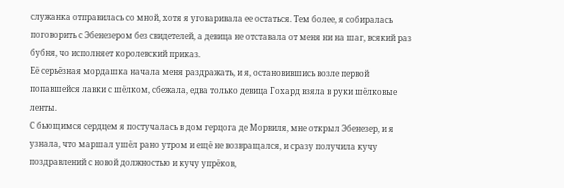служанка отправилась со мной, хотя я уговаривала ее остаться. Тем более, я собиралась поговорить с Эбенезером без свидетелей, а девица не отставала от меня ни на шаг, всякий раз бубня, чо исполняет королевский приказ.
Её серьёзная мордашка начала меня раздражать, и я, остановившись возле первой попавшейся лавки с шёлком, сбежала, едва только девица Гохард взяла в руки шёлковые ленты.
С бьющимся сердцем я постучалась в дом герцога де Морвиля, мне открыл Эбенезер, и я узнала, что маршал ушёл рано утром и ещё не возвращался, и сразу получила кучу поздравлений с новой должностью и кучу упрёков,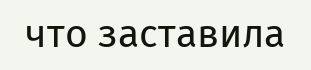что заставила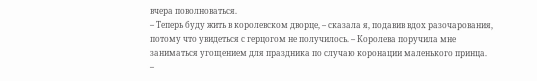вчера поволноваться.
– Теперь буду жить в королевском дворце, – сказала я, подавив вдох разочарования, потому что увидеться с герцогом не получилось. – Королева поручила мне заниматься угощением для праздника по случаю коронации маленького принца.
–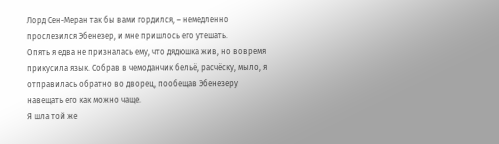Лорд Сен-Меран так бы вами гордился, – немедленно прослезился Эбенезер, и мне пришлось его утешать.
Опять я едва не призналась ему, что дядюшка жив, но вовремя прикусила язык. Собрав в чемоданчик бельё, расчёску, мыло, я отправилась обратно во дворец, пообещав Эбенезеру навещать его как можно чаще.
Я шла той же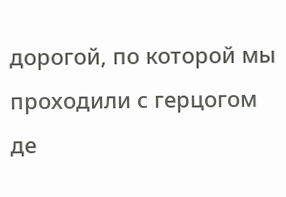дорогой, по которой мы проходили с герцогом де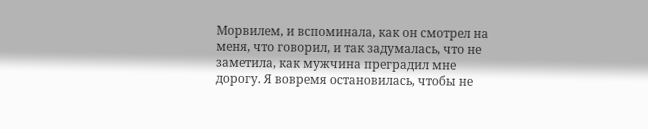Морвилем, и вспоминала, как он смотрел на меня, что говорил, и так задумалась, что не заметила, как мужчина преградил мне дорогу. Я вовремя остановилась, чтобы не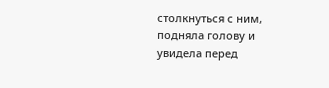столкнуться с ним, подняла голову и увидела перед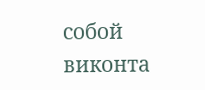собой виконта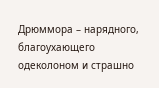Дрюммора – нарядного, благоухающего одеколоном и страшно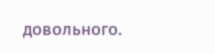довольного.